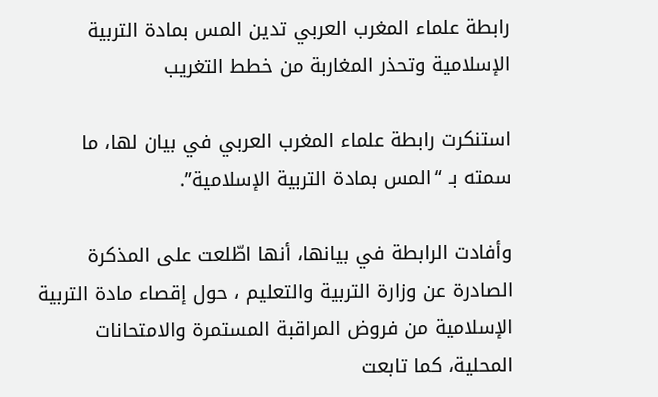رابطة علماء المغرب العربي تدين المس بمادة التربية الإسلامية وتحذر المغاربة من خطط التغريب

استنكرت رابطة علماء المغرب العربي في بيان لها، ما سمته بـ “المس بمادة التربية الإسلامية”.

وأفادت الرابطة في بيانها، أنها اطّلعت على المذكرة الصادرة عن وزارة التربية والتعليم ، حول إقصاء مادة التربية الإسلامية من فروض المراقبة المستمرة والامتحانات المحلية، كما تابعت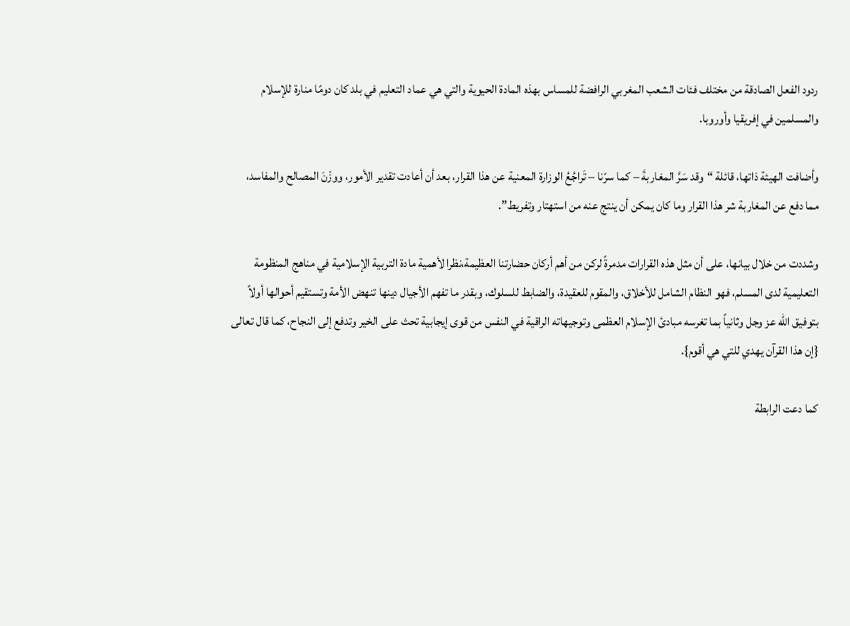ردود الفعل الصادقة من مختلف فئات الشعب المغربي الرافضة للمساس بهذه المادة الحيوية والتي هي عماد التعليم في بلد كان دومًا منارة للإسلام والمسلمين في إفريقيا وأوروبا.

وأضافت الهيئة ذاتها، قائلة “وقد سَرَّ المغاربةَ – كما سرّنا – تَراجُعُ الوزارة المعنية عن هذا القرار، بعد أن أعادت تقدير الأمور، ووزْنَ المصالح والمفاسد، مما دفع عن المغاربة شر هذا القرار وما كان يمكن أن ينتج عنه من استهتار وتفريط”.

وشددت من خلال بيانها، على أن مثل هذه القرارات مدمرةً لركن من أهم أركان حضارتنا العظيمة،نظرا لأهمية مادة التربية الإسلامية في مناهج المنظومة التعليمية لدى المسلم، فهو النظام الشامل للأخلاق، والمقوم للعقيدة، والضابط للسلوك، وبقدر ما تفهم الأجيال دينها تنهض الأمة وتستقيم أحوالها أولاً بتوفيق الله عز وجل وثانياً بما تغرسه مبادئ الإسلام العظمى وتوجيهاته الراقية في النفس من قوى إيجابية تحث على الخير وتدفع إلى النجاح، كما قال تعالى {إن هذا القرآن يهدي للتي هي أقوم}.

كما دعت الرابطة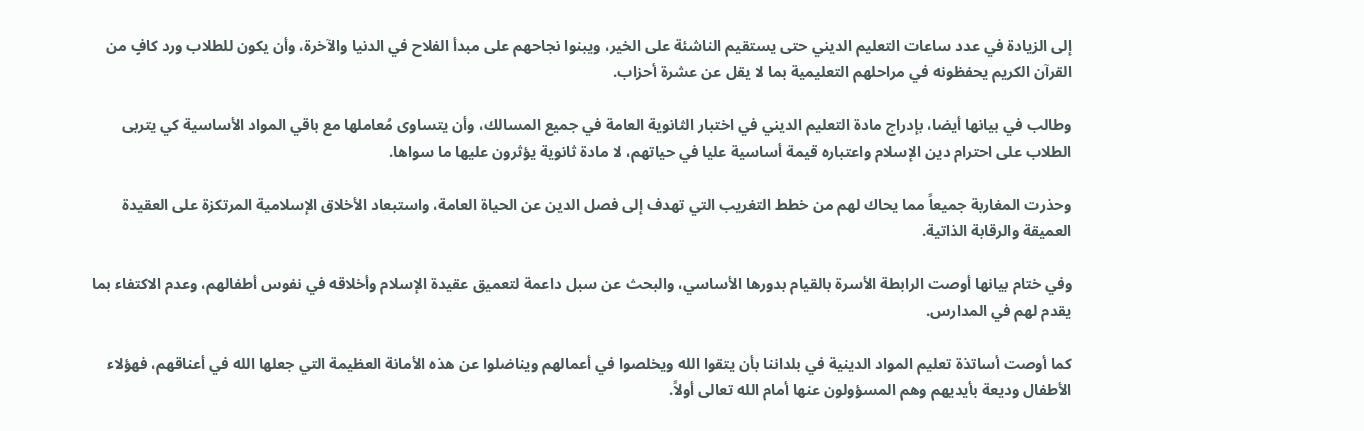إلى الزيادة في عدد ساعات التعليم الديني حتى يستقيم الناشئة على الخير، ويبنوا نجاحهم على مبدأ الفلاح في الدنيا والآخرة، وأن يكون للطلاب ورد كافٍ من القرآن الكريم يحفظونه في مراحلهم التعليمية بما لا يقل عن عشرة أحزاب.

وطالب في بيانها أيضا، بإدراج مادة التعليم الديني في اختبار الثانوية العامة في جميع المسالك، وأن يتساوى مُعاملها مع باقي المواد الأساسية كي يتربى الطلاب على احترام دين الإسلام واعتباره قيمة أساسية عليا في حياتهم، لا مادة ثانوية يؤثرون عليها ما سواها.

وحذرت المغاربة جميعاً مما يحاك لهم من خطط التغريب التي تهدف إلى فصل الدين عن الحياة العامة، واستبعاد الأخلاق الإسلامية المرتكزة على العقيدة العميقة والرقابة الذاتية.

وفي ختام بيانها أوصت الرابطة الأسرة بالقيام بدورها الأساسي، والبحث عن سبل داعمة لتعميق عقيدة الإسلام وأخلاقه في نفوس أطفالهم، وعدم الاكتفاء بما يقدم لهم في المدارس.

كما أوصت أساتذة تعليم المواد الدينية في بلداننا بأن يتقوا الله ويخلصوا في أعمالهم ويناضلوا عن هذه الأمانة العظيمة التي جعلها الله في أعناقهم، فهؤلاء الأطفال وديعة بأيديهم وهم المسؤولون عنها أمام الله تعالى أولاً.